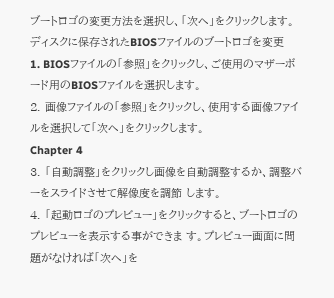ブートロゴの変更方法を選択し、「次へ」をクリックします。
ディスクに保存されたBIOSファイルのブートロゴを変更
1. BIOSファイルの「参照」をクリックし、ご使用のマザーボード用のBIOSファイルを選択します。
2. 画像ファイルの「参照」をクリックし、使用する画像ファイルを選択して「次へ」をクリックします。
Chapter 4
3. 「自動調整」をクリックし画像を自動調整するか、調整バーをスライドさせて解像度を調節 します。
4. 「起動ロゴのプレビュー」をクリックすると、ブートロゴのプレビューを表示する事ができま す。プレビュー画面に問題がなければ「次へ」を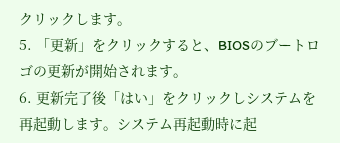クリックします。
5. 「更新」をクリックすると、BIOSのブートロゴの更新が開始されます。
6. 更新完了後「はい」をクリックしシステムを再起動します。システム再起動時に起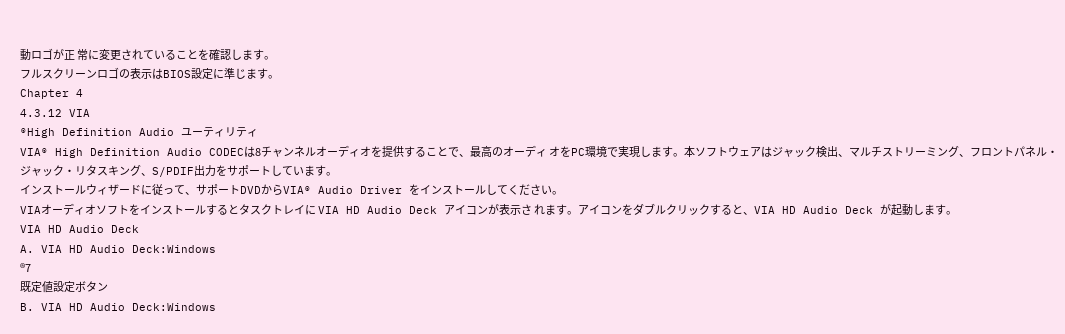動ロゴが正 常に変更されていることを確認します。
フルスクリーンロゴの表示はBIOS設定に準じます。
Chapter 4
4.3.12 VIA
®High Definition Audio ユーティリティ
VIA® High Definition Audio CODECは8チャンネルオーディオを提供することで、最高のオーディ オをPC環境で実現します。本ソフトウェアはジャック検出、マルチストリーミング、フロントパネル・
ジャック・リタスキング、S/PDIF出力をサポートしています。
インストールウィザードに従って、サポートDVDからVIA® Audio Driver をインストールしてください。
VIAオーディオソフトをインストールするとタスクトレイに VIA HD Audio Deck アイコンが表示さ れます。アイコンをダブルクリックすると、VIA HD Audio Deck が起動します。
VIA HD Audio Deck
A. VIA HD Audio Deck:Windows
®7
既定値設定ボタン
B. VIA HD Audio Deck:Windows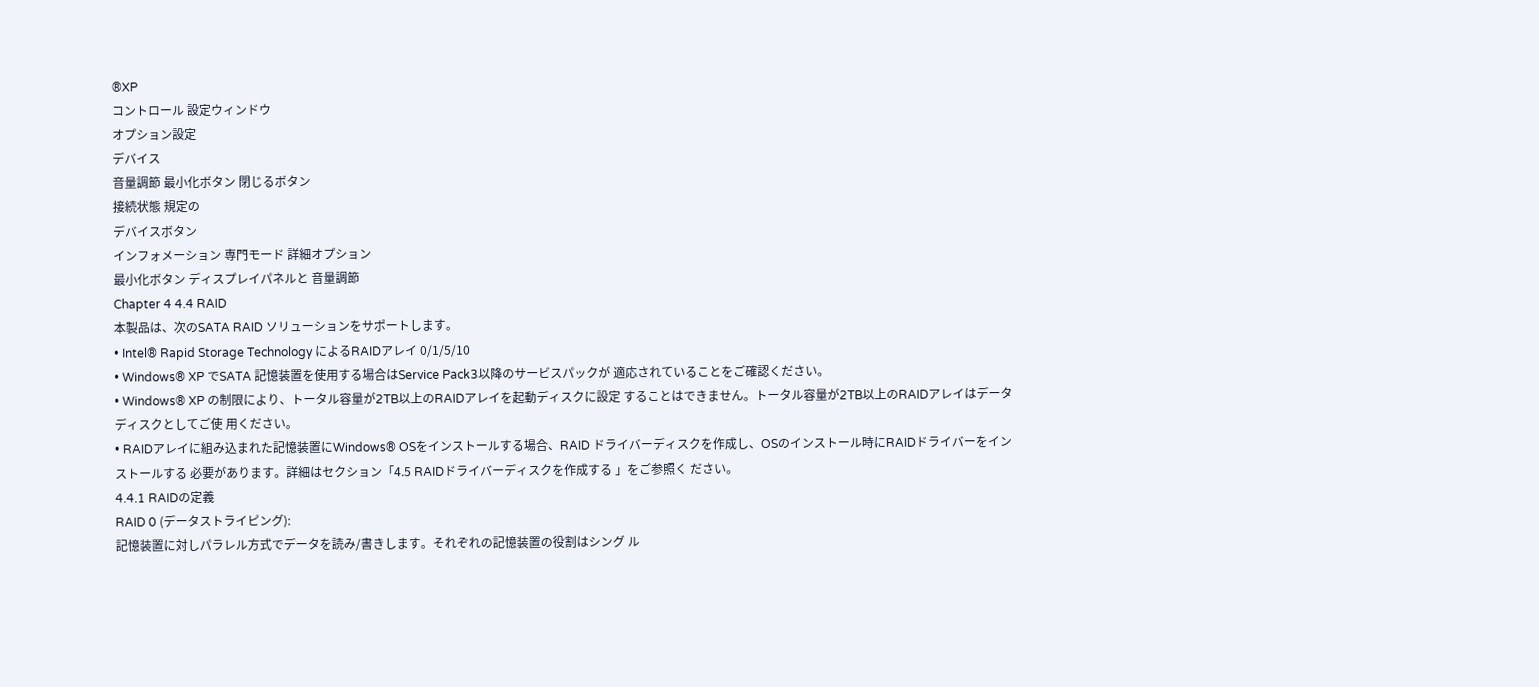®XP
コントロール 設定ウィンドウ
オプション設定
デバイス
音量調節 最小化ボタン 閉じるボタン
接続状態 規定の
デバイスボタン
インフォメーション 専門モード 詳細オプション
最小化ボタン ディスプレイパネルと 音量調節
Chapter 4 4.4 RAID
本製品は、次のSATA RAID ソリューションをサポートします。
• Intel® Rapid Storage Technology によるRAIDアレイ 0/1/5/10
• Windows® XP でSATA 記憶装置を使用する場合はService Pack3以降のサービスパックが 適応されていることをご確認ください。
• Windows® XP の制限により、トータル容量が2TB以上のRAIDアレイを起動ディスクに設定 することはできません。トータル容量が2TB以上のRAIDアレイはデータディスクとしてご使 用ください。
• RAIDアレイに組み込まれた記憶装置にWindows® OSをインストールする場合、RAID ドライバーディスクを作成し、OSのインストール時にRAIDドライバーをインストールする 必要があります。詳細はセクション「4.5 RAIDドライバーディスクを作成する 」をご参照く ださい。
4.4.1 RAIDの定義
RAID 0 (データストライピング):
記憶装置に対しパラレル方式でデータを読み/書きします。それぞれの記憶装置の役割はシング ル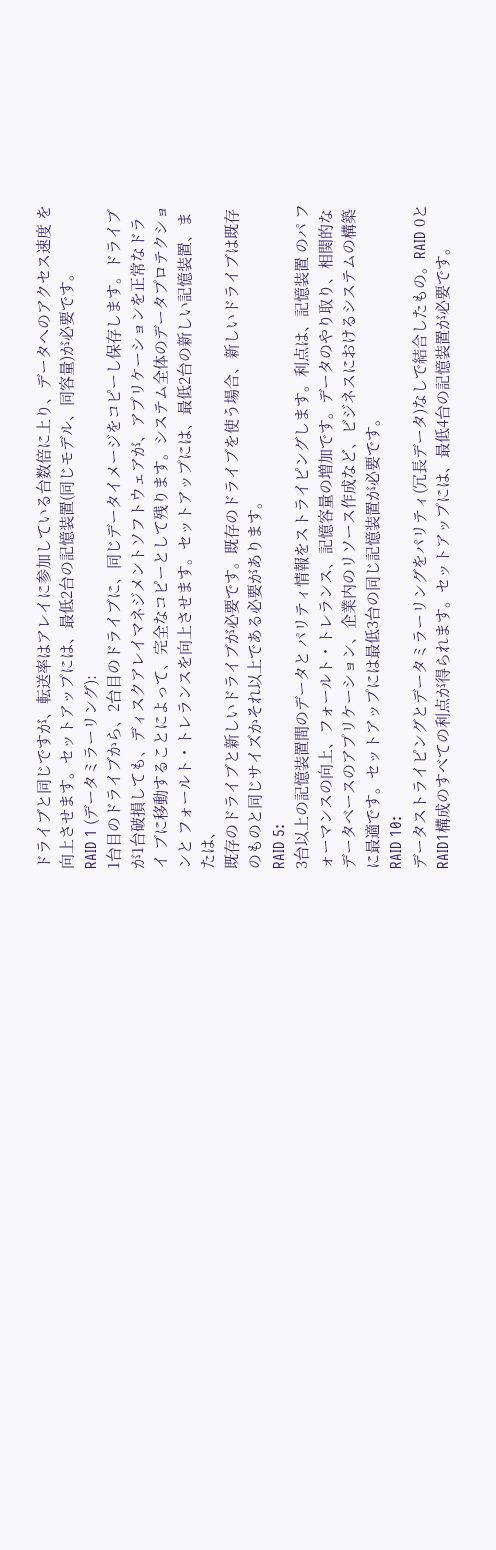ドライブと同じですが、転送率はアレイに参加している台数倍に上り、データへのアクセス速度 を向上させます。セットアップには、最低2台の記憶装置(同じモデル、同容量)が必要です。
RAID 1 (データミラーリング):
1台目のドライブから、2台目のドライブに、同じデータイメージをコピーし保存します。ドライブ が1台破損しても、ディスクアレイマネジメントソフトウェアが、アプリケーションを正常なドライ ブに移動することによって、完全なコピーとして残ります。システム全体のデータプロテクションと フォールト・トレランスを向上させます。セットアップには、最低2台の新しい記憶装置、または、
既存のドライブと新しいドライブが必要です。既存のドライブを使う場合、新しいドライブは既存 のものと同じサイズかそれ以上である必要があります。
RAID 5:
3台以上の記憶装置間のデータと パリティ情報をストライピングします。利点は、記憶装置 のパ フォーマンスの向上、フォールト・トレランス、記憶容量の増加です。データのやり取り、相関的な データベースのアプリケーション、企業内のリソース作成など、ビジネスにおけるシステムの構築 に最適です。セットアップには最低3台の同じ記憶装置が必要です。
RAID 10:
データストライピングとデータミラーリングをパリティ(冗長データ)なしで結合したもの。RAID 0とRAID1構成のすべての利点が得られます。セットアップには、最低4台の記憶装置が必要です。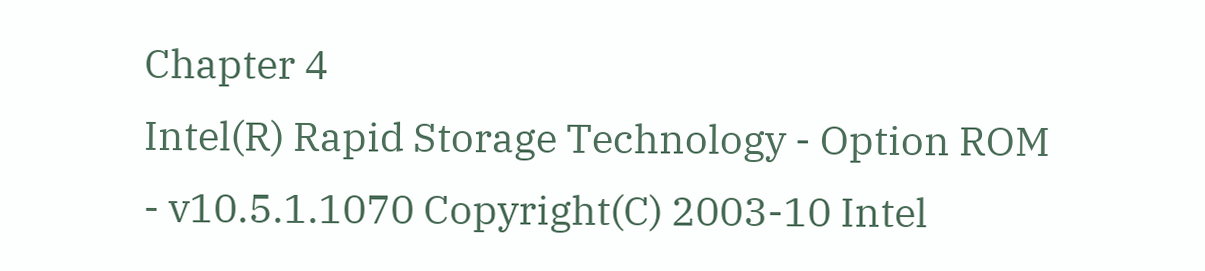Chapter 4
Intel(R) Rapid Storage Technology - Option ROM - v10.5.1.1070 Copyright(C) 2003-10 Intel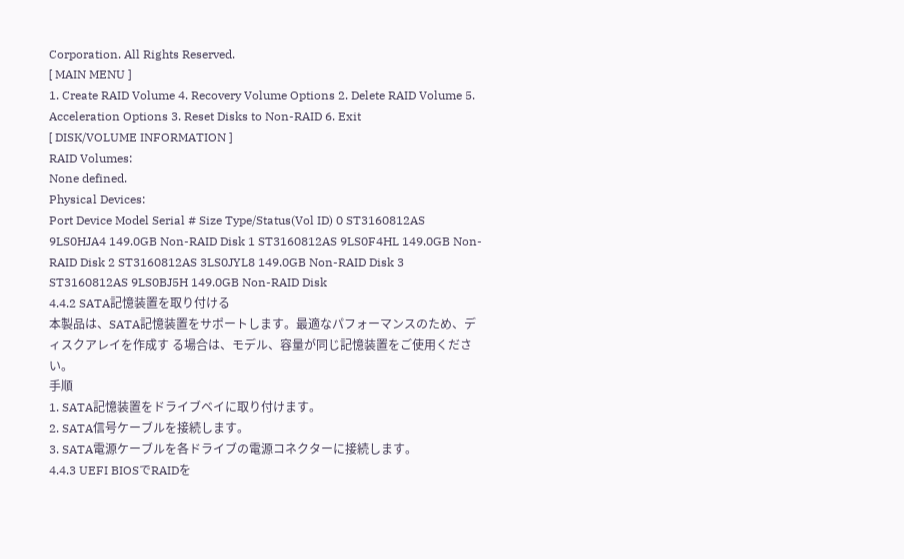Corporation. All Rights Reserved.
[ MAIN MENU ]
1. Create RAID Volume 4. Recovery Volume Options 2. Delete RAID Volume 5. Acceleration Options 3. Reset Disks to Non-RAID 6. Exit
[ DISK/VOLUME INFORMATION ]
RAID Volumes:
None defined.
Physical Devices:
Port Device Model Serial # Size Type/Status(Vol ID) 0 ST3160812AS 9LS0HJA4 149.0GB Non-RAID Disk 1 ST3160812AS 9LS0F4HL 149.0GB Non-RAID Disk 2 ST3160812AS 3LS0JYL8 149.0GB Non-RAID Disk 3 ST3160812AS 9LS0BJ5H 149.0GB Non-RAID Disk
4.4.2 SATA記憶装置を取り付ける
本製品は、SATA記憶装置をサポートします。最適なパフォーマンスのため、ディスクアレイを作成す る場合は、モデル、容量が同じ記憶装置をご使用ください。
手順
1. SATA記憶装置をドライブベイに取り付けます。
2. SATA信号ケーブルを接続します。
3. SATA電源ケーブルを各ドライブの電源コネクターに接続します。
4.4.3 UEFI BIOSでRAIDを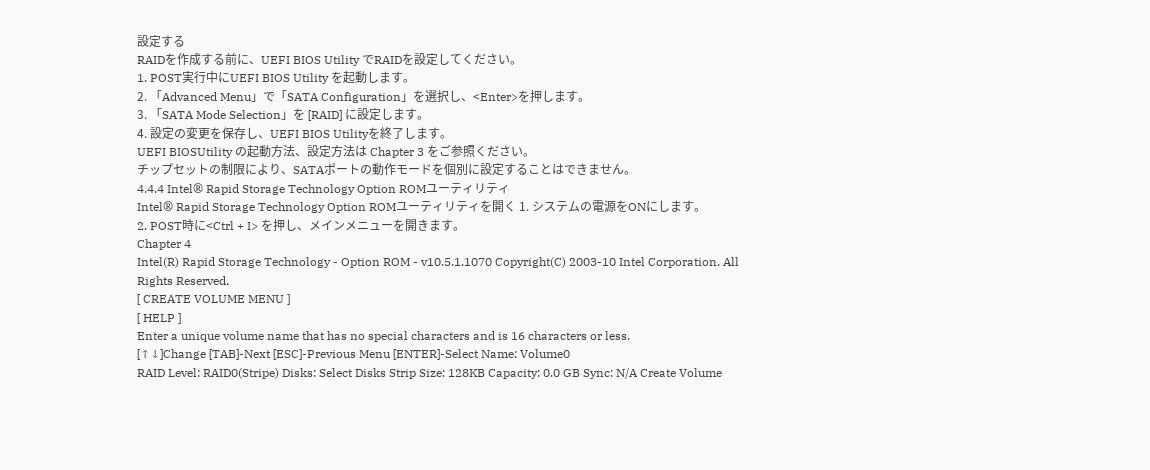設定する
RAIDを作成する前に、UEFI BIOS Utility でRAIDを設定してください。
1. POST実行中にUEFI BIOS Utility を起動します。
2. 「Advanced Menu」で「SATA Configuration」を選択し、<Enter>を押します。
3. 「SATA Mode Selection」を [RAID] に設定します。
4. 設定の変更を保存し、UEFI BIOS Utilityを終了します。
UEFI BIOSUtility の起動方法、設定方法は Chapter 3 をご参照ください。
チップセットの制限により、SATAポートの動作モードを個別に設定することはできません。
4.4.4 Intel® Rapid Storage Technology Option ROMユーティリティ
Intel® Rapid Storage Technology Option ROMユーティリティを開く 1. システムの電源をONにします。
2. POST時に<Ctrl + I> を押し、メインメニューを開きます。
Chapter 4
Intel(R) Rapid Storage Technology - Option ROM - v10.5.1.1070 Copyright(C) 2003-10 Intel Corporation. All Rights Reserved.
[ CREATE VOLUME MENU ]
[ HELP ]
Enter a unique volume name that has no special characters and is 16 characters or less.
[↑↓]Change [TAB]-Next [ESC]-Previous Menu [ENTER]-Select Name: Volume0
RAID Level: RAID0(Stripe) Disks: Select Disks Strip Size: 128KB Capacity: 0.0 GB Sync: N/A Create Volume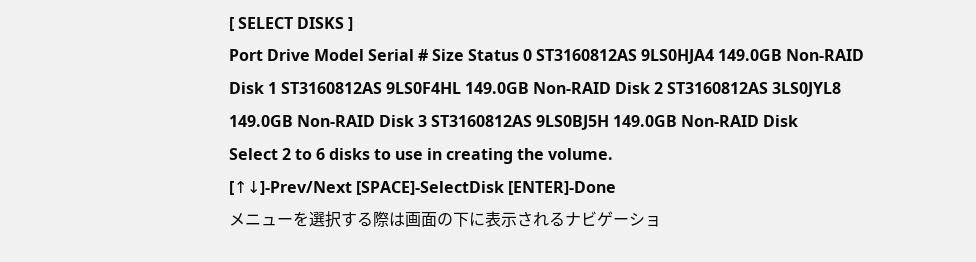[ SELECT DISKS ]
Port Drive Model Serial # Size Status 0 ST3160812AS 9LS0HJA4 149.0GB Non-RAID Disk 1 ST3160812AS 9LS0F4HL 149.0GB Non-RAID Disk 2 ST3160812AS 3LS0JYL8 149.0GB Non-RAID Disk 3 ST3160812AS 9LS0BJ5H 149.0GB Non-RAID Disk
Select 2 to 6 disks to use in creating the volume.
[↑↓]-Prev/Next [SPACE]-SelectDisk [ENTER]-Done
メニューを選択する際は画面の下に表示されるナビゲーショ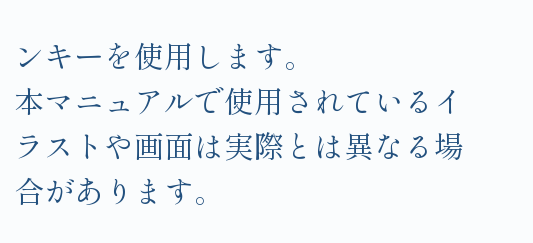ンキーを使用します。
本マニュアルで使用されているイラストや画面は実際とは異なる場合があります。